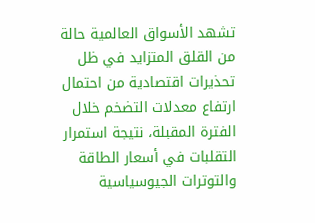تشهد الأسواق العالمية حالة من القلق المتزايد في ظل تحذيرات اقتصادية من احتمال ارتفاع معدلات التضخم خلال الفترة المقبلة، نتيجة استمرار التقلبات في أسعار الطاقة والتوترات الجيوسياسية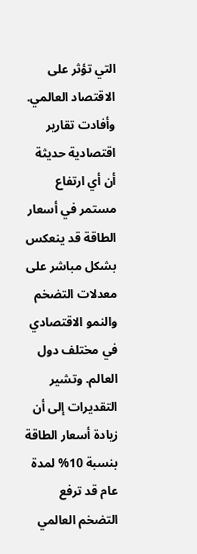التي تؤثر على الاقتصاد العالمي.
وأفادت تقارير اقتصادية حديثة أن أي ارتفاع مستمر في أسعار الطاقة قد ينعكس بشكل مباشر على معدلات التضخم والنمو الاقتصادي في مختلف دول العالم. وتشير التقديرات إلى أن زيادة أسعار الطاقة بنسبة 10% لمدة عام قد ترفع التضخم العالمي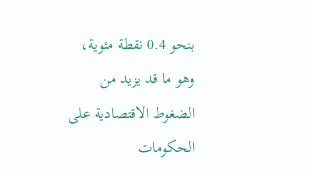بنحو 0.4 نقطة مئوية، وهو ما قد يزيد من الضغوط الاقتصادية على الحكومات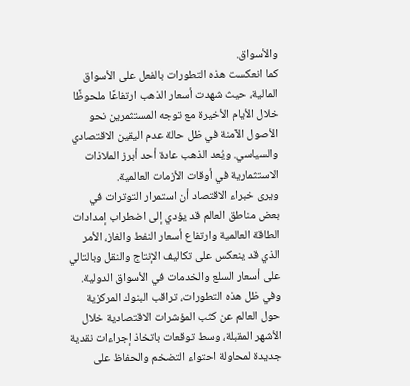والأسواق.
كما انعكست هذه التطورات بالفعل على الأسواق المالية، حيث شهدت أسعار الذهب ارتفاعًا ملحوظًا خلال الأيام الأخيرة مع توجه المستثمرين نحو الأصول الآمنة في ظل حالة عدم اليقين الاقتصادي والسياسي. ويُعد الذهب عادة أحد أبرز الملاذات الاستثمارية في أوقات الأزمات العالمية.
ويرى خبراء الاقتصاد أن استمرار التوترات في بعض مناطق العالم قد يؤدي إلى اضطراب إمدادات الطاقة العالمية وارتفاع أسعار النفط والغاز، الأمر الذي قد ينعكس على تكاليف الإنتاج والنقل وبالتالي على أسعار السلع والخدمات في الأسواق الدولية.
وفي ظل هذه التطورات، تراقب البنوك المركزية حول العالم عن كثب المؤشرات الاقتصادية خلال الأشهر المقبلة، وسط توقعات باتخاذ إجراءات نقدية جديدة لمحاولة احتواء التضخم والحفاظ على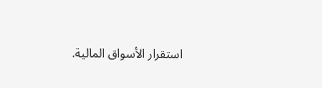استقرار الأسواق المالية.